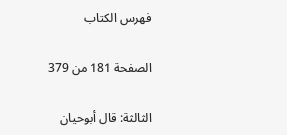فهرس الكتاب

الصفحة 181 من 379

الثالثة: قال أبوحيان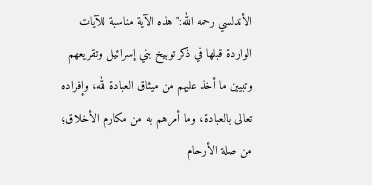الأندلسي رحمه الله:"هذه الآية مناسبة للآيات الواردة قبلها في ذكر توبيخ بني إسرائيل وتقريعهم وتبيين ما أخذ عليهم من ميثاق العبادة لله، وإفراده تعالى بالعبادة، وما أمرهم به من مكارم الأخلاق؛ من صلة الأرحام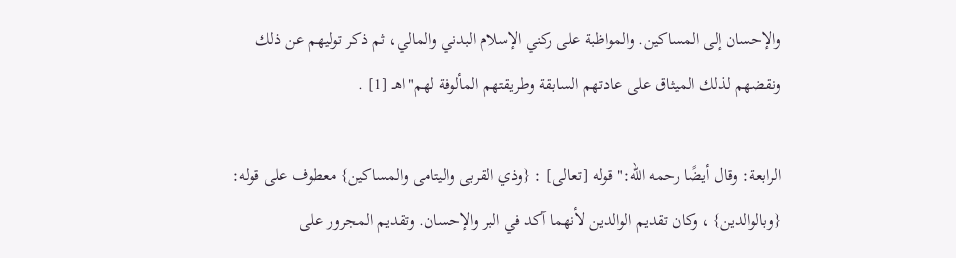والإحسان إلى المساكين. والمواظبة على ركني الإسلام البدني والمالي، ثم ذكر توليهم عن ذلك ونقضهم لذلك الميثاق على عادتهم السابقة وطريقتهم المألوفة لهم"اهـ [1] .

الرابعة: وقال أيضًا رحمه الله:"قوله [تعالى] : {وذي القربى واليتامى والمساكين} معطوف على قوله: {وبالوالدين} ، وكان تقديم الوالدين لأنهما آكد في البر والإحسان. وتقديم المجرور على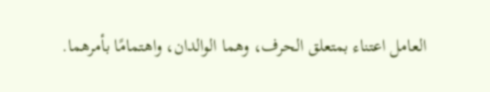العامل اعتناء بمتعلق الحرف، وهما الوالدان، واهتمامًا بأمرهما.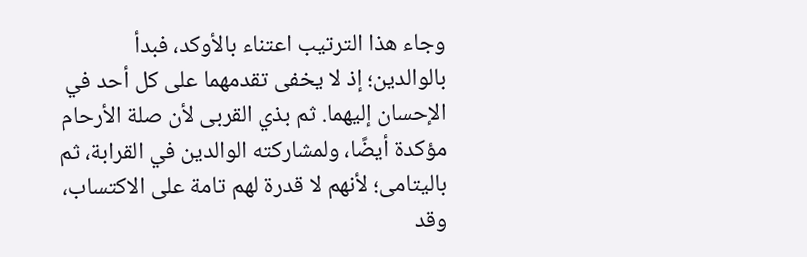وجاء هذا الترتيب اعتناء بالأوكد، فبدأ بالوالدين؛ إذ لا يخفى تقدمهما على كل أحد في الإحسان إليهما. ثم بذي القربى لأن صلة الأرحام مؤكدة أيضًا، ولمشاركته الوالدين في القرابة، ثم باليتامى؛ لأنهم لا قدرة لهم تامة على الاكتساب، وقد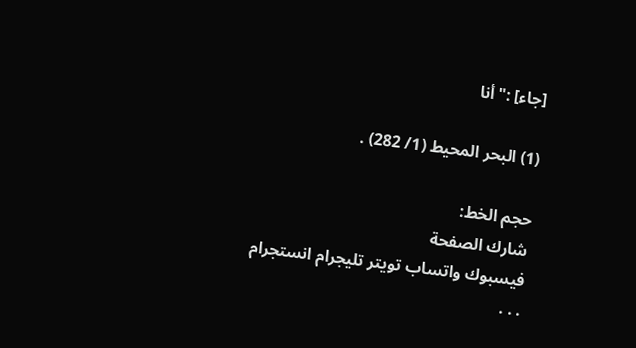[جاء] :"أنا

(1) البحر المحيط (1/ 282) .

حجم الخط:
شارك الصفحة
فيسبوك واتساب تويتر تليجرام انستجرام
. . .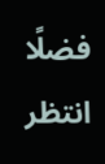فضلًا انتظر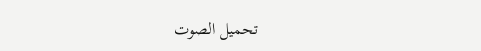تحميل الصوت